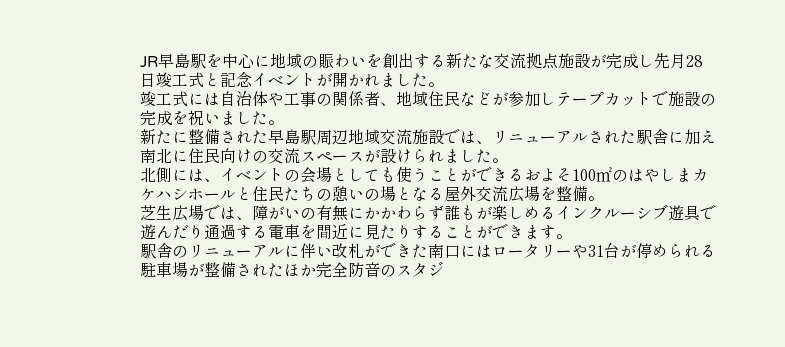JR早島駅を中心に地域の賑わいを創出する新たな交流拠点施設が完成し先月28日竣工式と記念イベントが開かれました。
竣工式には自治体や工事の関係者、地域住民などが参加しテープカットで施設の完成を祝いました。
新たに整備された早島駅周辺地域交流施設では、リニューアルされた駅舎に加え南北に住民向けの交流スペースが設けられました。
北側には、イベントの会場としても使うことができるおよそ100㎡のはやしまカケハシホールと住民たちの憩いの場となる屋外交流広場を整備。
芝生広場では、障がいの有無にかかわらず誰もが楽しめるインクルーシブ遊具で遊んだり通過する電車を間近に見たりすることができます。
駅舎のリニューアルに伴い改札ができた南口にはロータリーや31台が停められる駐車場が整備されたほか完全防音のスタジ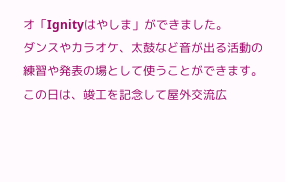オ「Ignityはやしま」ができました。
ダンスやカラオケ、太鼓など音が出る活動の練習や発表の場として使うことができます。
この日は、竣工を記念して屋外交流広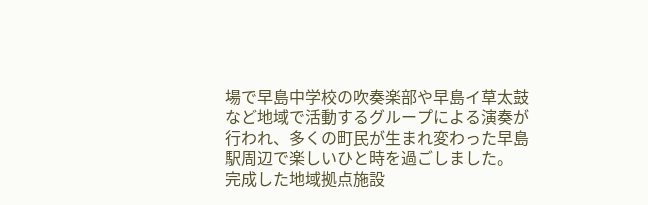場で早島中学校の吹奏楽部や早島イ草太鼓など地域で活動するグループによる演奏が行われ、多くの町民が生まれ変わった早島駅周辺で楽しいひと時を過ごしました。
完成した地域拠点施設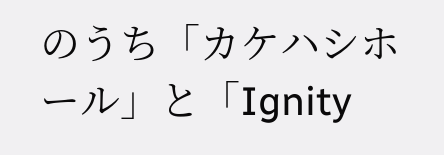のうち「カケハシホール」と「Ignity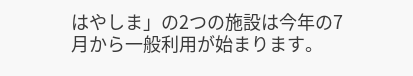はやしま」の2つの施設は今年の7月から一般利用が始まります。